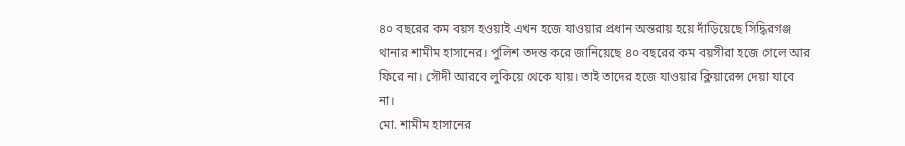৪০ বছরের কম বয়স হওয়াই এখন হজে যাওয়ার প্রধান অন্তরায় হয়ে দাঁড়িয়েছে সিদ্ধিরগঞ্জ থানার শামীম হাসানের। পুলিশ তদন্ত করে জানিয়েছে ৪০ বছরের কম বয়সীরা হজে গেলে আর ফিরে না। সৌদী আরবে লুকিয়ে থেকে যায়। তাই তাদের হজে যাওয়ার ক্লিয়ারেন্স দেয়া যাবে না।
মো. শামীম হাসানের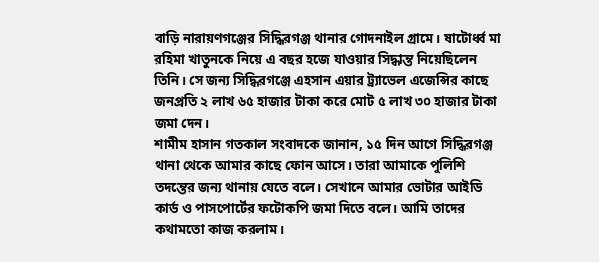বাড়ি নারায়ণগঞ্জের সিদ্ধিরগঞ্জ থানার গোদনাইল গ্রামে। ষাটোর্ধ্ব মা রহিমা খাতুনকে নিয়ে এ বছর হজে যাওয়ার সিদ্ধান্ত নিয়েছিলেন তিনি। সে জন্য সিদ্ধিরগঞ্জে এহসান এয়ার ট্র্যাভেল এজেন্সির কাছে জনপ্রতি ২ লাখ ৬৫ হাজার টাকা করে মোট ৫ লাখ ৩০ হাজার টাকা জমা দেন।
শামীম হাসান গতকাল সংবাদকে জানান, ১৫ দিন আগে সিদ্ধিরগঞ্জ থানা থেকে আমার কাছে ফোন আসে। তারা আমাকে পুলিশি তদন্তের জন্য থানায় যেতে বলে। সেখানে আমার ভোটার আইডি কার্ড ও পাসপোর্টের ফটোকপি জমা দিতে বলে। আমি তাদের কথামতো কাজ করলাম।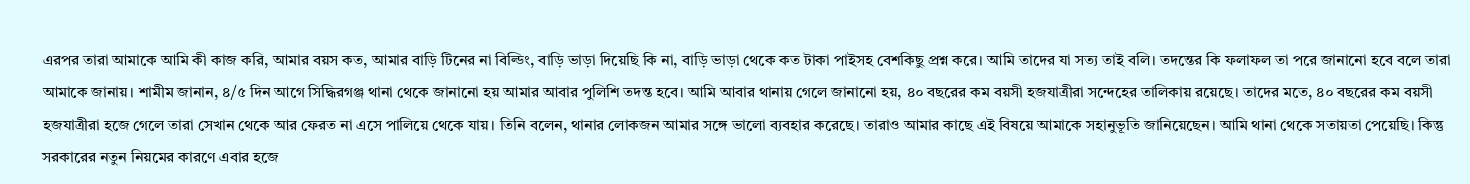এরপর তারা আমাকে আমি কী কাজ করি, আমার বয়স কত, আমার বাড়ি টিনের না বিল্ডিং, বাড়ি ভাড়া দিয়েছি কি না, বাড়ি ভাড়া থেকে কত টাকা পাইসহ বেশকিছু প্রশ্ন করে। আমি তাদের যা সত্য তাই বলি। তদন্তের কি ফলাফল তা পরে জানানো হবে বলে তারা আমাকে জানায়। শামীম জানান, ৪/৫ দিন আগে সিদ্ধিরগঞ্জ থানা থেকে জানানো হয় আমার আবার পুলিশি তদন্ত হবে। আমি আবার থানায় গেলে জানানো হয়, ৪০ বছরের কম বয়সী হজযাত্রীরা সন্দেহের তালিকায় রয়েছে। তাদের মতে, ৪০ বছরের কম বয়সী হজযাত্রীরা হজে গেলে তারা সেখান থেকে আর ফেরত না এসে পালিয়ে থেকে যায়। তিনি বলেন, থানার লোকজন আমার সঙ্গে ভালো ব্যবহার করেছে। তারাও আমার কাছে এই বিষয়ে আমাকে সহানুভূতি জানিয়েছেন। আমি থানা থেকে সতায়তা পেয়েছি। কিন্তু সরকারের নতুন নিয়মের কারণে এবার হজে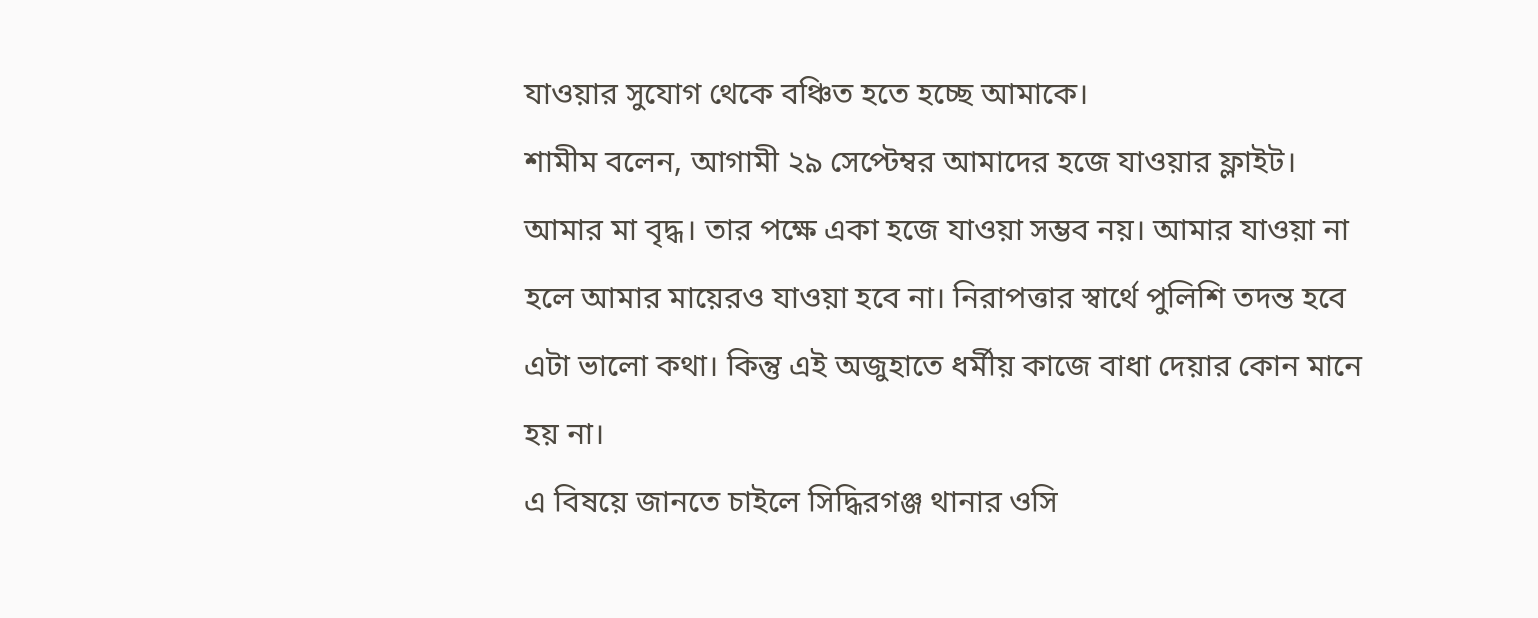যাওয়ার সুযোগ থেকে বঞ্চিত হতে হচ্ছে আমাকে।
শামীম বলেন, আগামী ২৯ সেপ্টেম্বর আমাদের হজে যাওয়ার ফ্লাইট। আমার মা বৃদ্ধ। তার পক্ষে একা হজে যাওয়া সম্ভব নয়। আমার যাওয়া না হলে আমার মায়েরও যাওয়া হবে না। নিরাপত্তার স্বার্থে পুলিশি তদন্ত হবে এটা ভালো কথা। কিন্তু এই অজুহাতে ধর্মীয় কাজে বাধা দেয়ার কোন মানে হয় না।
এ বিষয়ে জানতে চাইলে সিদ্ধিরগঞ্জ থানার ওসি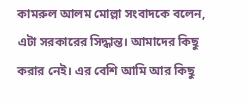কামরুল আলম মোল্লা সংবাদকে বলেন, এটা সরকারের সিদ্ধান্ত। আমাদের কিছু করার নেই। এর বেশি আমি আর কিছু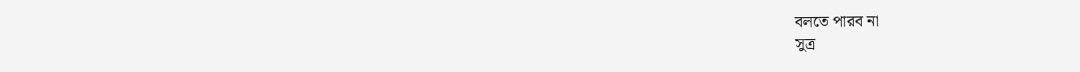বলতে পারব না
সুত্র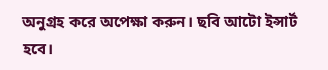অনুগ্রহ করে অপেক্ষা করুন। ছবি আটো ইন্সার্ট হবে।